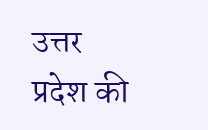उत्तर प्रदेश की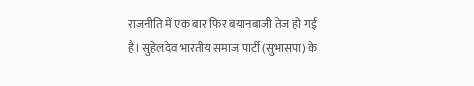राजनीति में एक बार फिर बयानबाजी तेज हो गई है। सुहेलदेव भारतीय समाज पार्टी (सुभासपा) के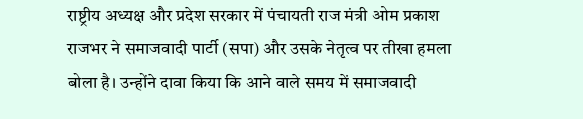राष्ट्रीय अध्यक्ष और प्रदेश सरकार में पंचायती राज मंत्री ओम प्रकाश राजभर ने समाजवादी पार्टी (सपा) और उसके नेतृत्व पर तीखा हमला बोला है। उन्होंने दावा किया कि आने वाले समय में समाजवादी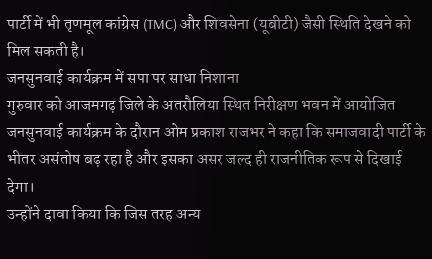पार्टी में भी तृणमूल कांग्रेस (TMC) और शिवसेना (यूबीटी) जैसी स्थिति देखने को मिल सकती है।
जनसुनवाई कार्यक्रम में सपा पर साधा निशाना
गुरुवार को आजमगढ़ जिले के अतरौलिया स्थित निरीक्षण भवन में आयोजित जनसुनवाई कार्यक्रम के दौरान ओम प्रकाश राजभर ने कहा कि समाजवादी पार्टी के भीतर असंतोष बढ़ रहा है और इसका असर जल्द ही राजनीतिक रूप से दिखाई देगा।
उन्होंने दावा किया कि जिस तरह अन्य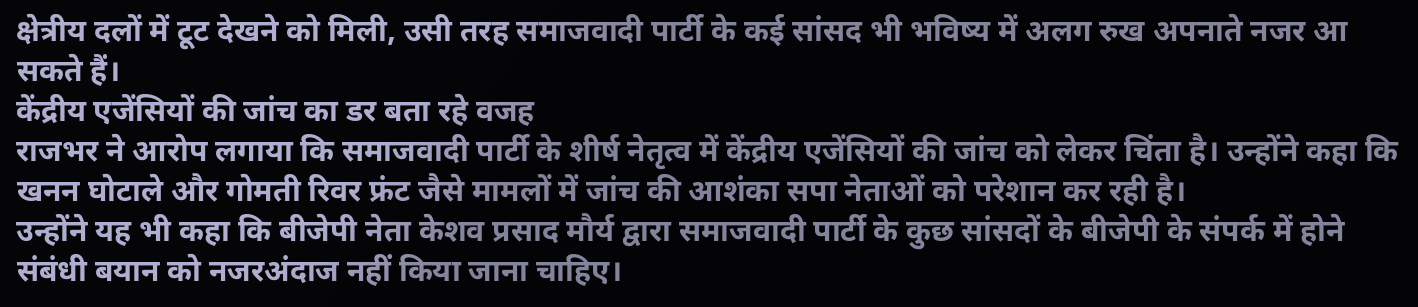क्षेत्रीय दलों में टूट देखने को मिली, उसी तरह समाजवादी पार्टी के कई सांसद भी भविष्य में अलग रुख अपनाते नजर आ सकते हैं।
केंद्रीय एजेंसियों की जांच का डर बता रहे वजह
राजभर ने आरोप लगाया कि समाजवादी पार्टी के शीर्ष नेतृत्व में केंद्रीय एजेंसियों की जांच को लेकर चिंता है। उन्होंने कहा कि खनन घोटाले और गोमती रिवर फ्रंट जैसे मामलों में जांच की आशंका सपा नेताओं को परेशान कर रही है।
उन्होंने यह भी कहा कि बीजेपी नेता केशव प्रसाद मौर्य द्वारा समाजवादी पार्टी के कुछ सांसदों के बीजेपी के संपर्क में होने संबंधी बयान को नजरअंदाज नहीं किया जाना चाहिए।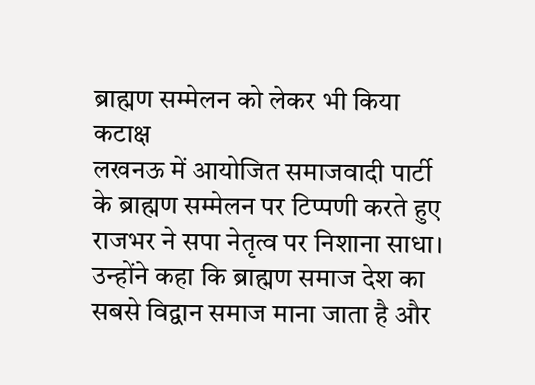ब्राह्मण सम्मेलन को लेकर भी किया कटाक्ष
लखनऊ में आयोजित समाजवादी पार्टी के ब्राह्मण सम्मेलन पर टिप्पणी करते हुए राजभर ने सपा नेतृत्व पर निशाना साधा। उन्होंने कहा कि ब्राह्मण समाज देश का सबसे विद्वान समाज माना जाता है और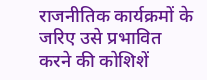राजनीतिक कार्यक्रमों के जरिए उसे प्रभावित करने की कोशिशें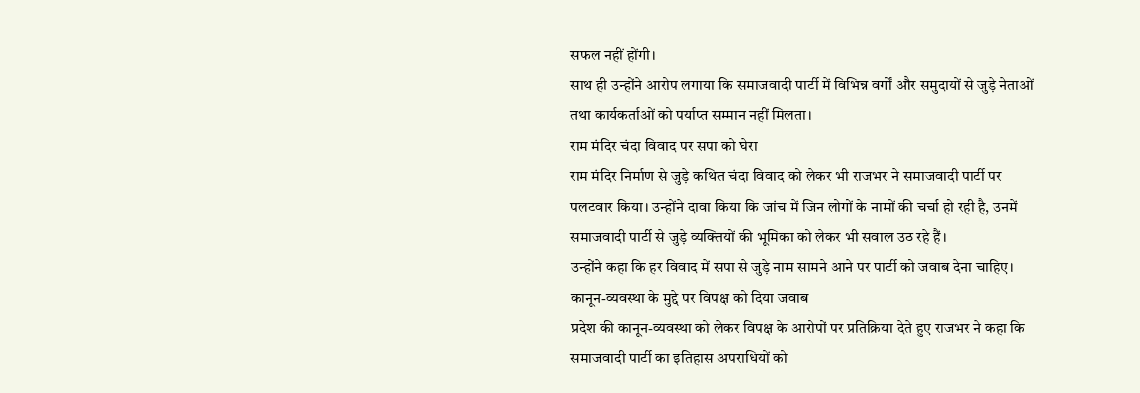सफल नहीं होंगी।
साथ ही उन्होंने आरोप लगाया कि समाजवादी पार्टी में विभिन्न वर्गों और समुदायों से जुड़े नेताओं तथा कार्यकर्ताओं को पर्याप्त सम्मान नहीं मिलता।
राम मंदिर चंदा विवाद पर सपा को घेरा
राम मंदिर निर्माण से जुड़े कथित चंदा विवाद को लेकर भी राजभर ने समाजवादी पार्टी पर पलटवार किया। उन्होंने दावा किया कि जांच में जिन लोगों के नामों की चर्चा हो रही है, उनमें समाजवादी पार्टी से जुड़े व्यक्तियों की भूमिका को लेकर भी सवाल उठ रहे हैं।
उन्होंने कहा कि हर विवाद में सपा से जुड़े नाम सामने आने पर पार्टी को जवाब देना चाहिए।
कानून-व्यवस्था के मुद्दे पर विपक्ष को दिया जवाब
प्रदेश की कानून-व्यवस्था को लेकर विपक्ष के आरोपों पर प्रतिक्रिया देते हुए राजभर ने कहा कि समाजवादी पार्टी का इतिहास अपराधियों को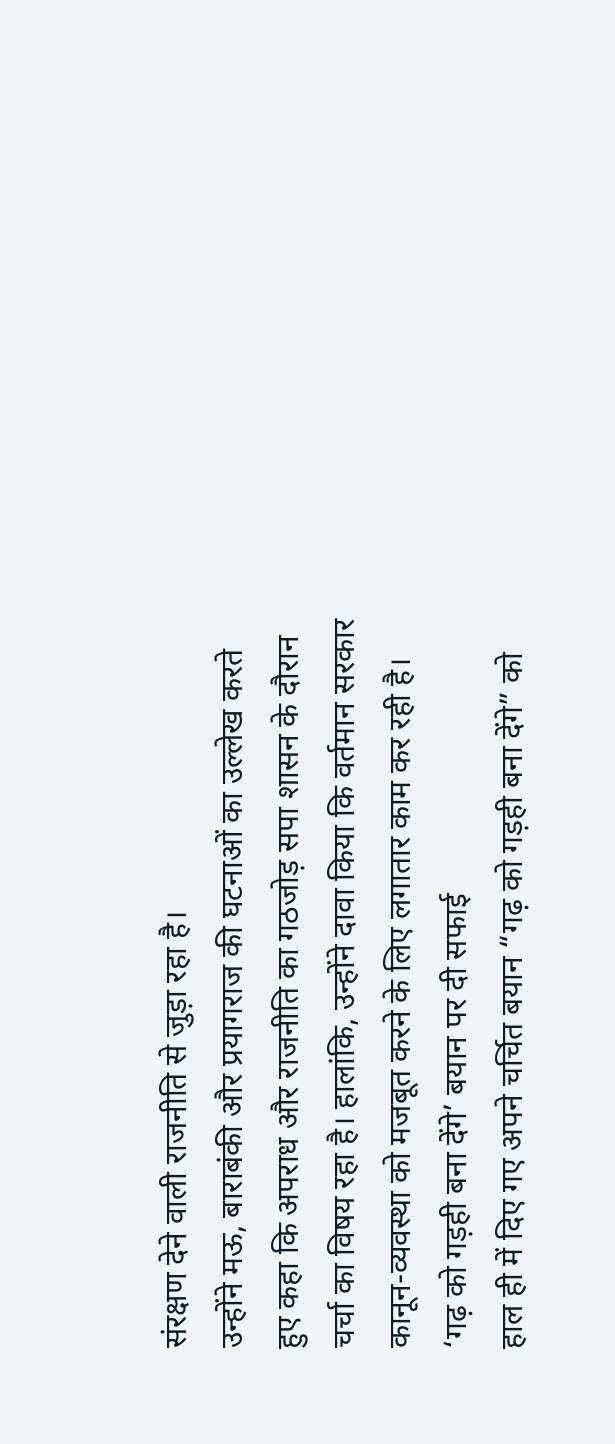संरक्षण देने वाली राजनीति से जुड़ा रहा है।
उन्होंने मऊ, बाराबंकी और प्रयागराज की घटनाओं का उल्लेख करते हुए कहा कि अपराध और राजनीति का गठजोड़ सपा शासन के दौरान चर्चा का विषय रहा है। हालांकि, उन्होंने दावा किया कि वर्तमान सरकार कानून-व्यवस्था को मजबूत करने के लिए लगातार काम कर रही है।
‘गढ़ को गड़ही बना देंगे’ बयान पर दी सफाई
हाल ही में दिए गए अपने चर्चित बयान “गढ़ को गड़ही बना देंगे” को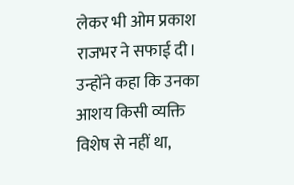लेकर भी ओम प्रकाश राजभर ने सफाई दी। उन्होंने कहा कि उनका आशय किसी व्यक्ति विशेष से नहीं था,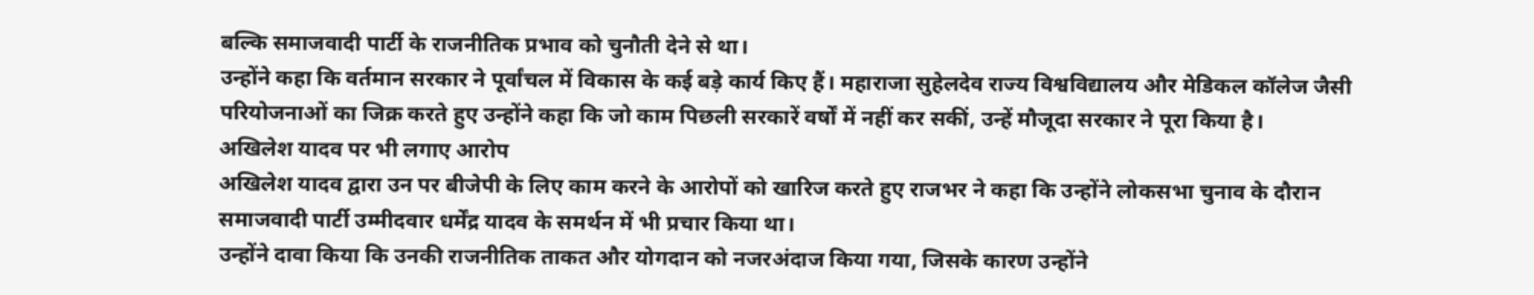बल्कि समाजवादी पार्टी के राजनीतिक प्रभाव को चुनौती देने से था।
उन्होंने कहा कि वर्तमान सरकार ने पूर्वांचल में विकास के कई बड़े कार्य किए हैं। महाराजा सुहेलदेव राज्य विश्वविद्यालय और मेडिकल कॉलेज जैसी परियोजनाओं का जिक्र करते हुए उन्होंने कहा कि जो काम पिछली सरकारें वर्षों में नहीं कर सकीं, उन्हें मौजूदा सरकार ने पूरा किया है।
अखिलेश यादव पर भी लगाए आरोप
अखिलेश यादव द्वारा उन पर बीजेपी के लिए काम करने के आरोपों को खारिज करते हुए राजभर ने कहा कि उन्होंने लोकसभा चुनाव के दौरान समाजवादी पार्टी उम्मीदवार धर्मेंद्र यादव के समर्थन में भी प्रचार किया था।
उन्होंने दावा किया कि उनकी राजनीतिक ताकत और योगदान को नजरअंदाज किया गया, जिसके कारण उन्होंने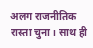अलग राजनीतिक रास्ता चुना। साथ ही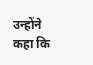उन्होंने कहा कि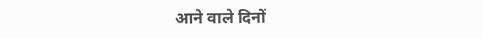आने वाले दिनों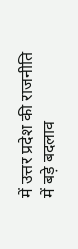में उत्तर प्रदेश की राजनीति में बड़े बदलाव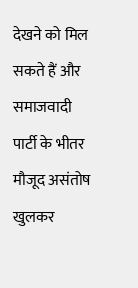देखने को मिल सकते हैं और समाजवादी पार्टी के भीतर मौजूद असंतोष खुलकर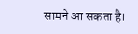सामने आ सकता है।